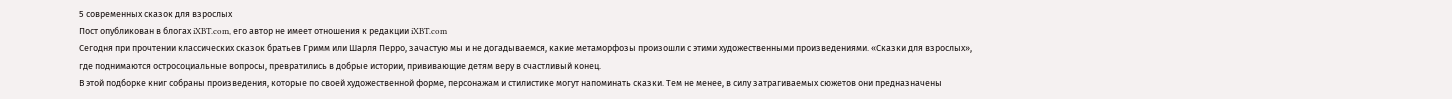5 современных сказок для взрослых
Пост опубликован в блогах iXBT.com, его автор не имеет отношения к редакции iXBT.com
Сегодня при прочтении классических сказок братьев Гримм или Шарля Перро, зачастую мы и не догадываемся, какие метаморфозы произошли с этими художественными произведениями. «Сказки для взрослых», где поднимаются остросоциальные вопросы, превратились в добрые истории, прививающие детям веру в счастливый конец.
В этой подборке книг собраны произведения, которые по своей художественной форме, персонажам и стилистике могут напоминать сказки. Тем не менее, в силу затрагиваемых сюжетов они предназначены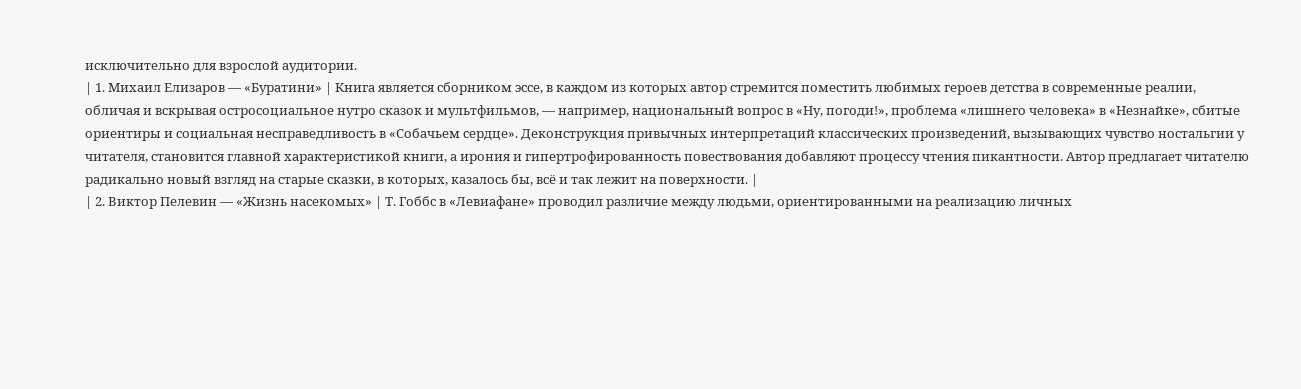исключительно для взрослой аудитории.
| 1. Михаил Елизаров — «Буратини» | Книга является сборником эссе, в каждом из которых автор стремится поместить любимых героев детства в современные реалии, обличая и вскрывая остросоциальное нутро сказок и мультфильмов, — например, национальный вопрос в «Ну, погоди!», проблема «лишнего человека» в «Незнайке», сбитые ориентиры и социальная несправедливость в «Собачьем сердце». Деконструкция привычных интерпретаций классических произведений, вызывающих чувство ностальгии у читателя, становится главной характеристикой книги, а ирония и гипертрофированность повествования добавляют процессу чтения пикантности. Автор предлагает читателю радикально новый взгляд на старые сказки, в которых, казалось бы, всё и так лежит на поверхности. |
| 2. Виктор Пелевин — «Жизнь насекомых» | Т. Гоббс в «Левиафане» проводил различие между людьми, ориентированными на реализацию личных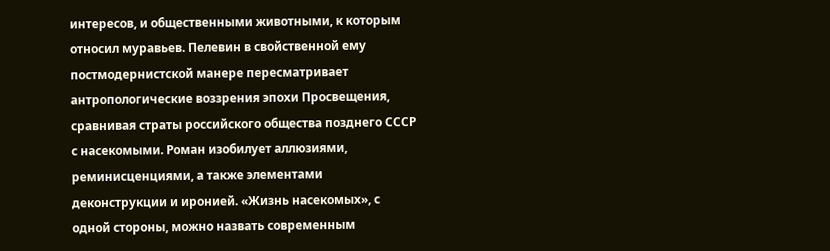интересов, и общественными животными, к которым относил муравьев. Пелевин в свойственной ему постмодернистской манере пересматривает антропологические воззрения эпохи Просвещения, сравнивая страты российского общества позднего СССР с насекомыми. Роман изобилует аллюзиями, реминисценциями, а также элементами деконструкции и иронией. «Жизнь насекомых», с одной стороны, можно назвать современным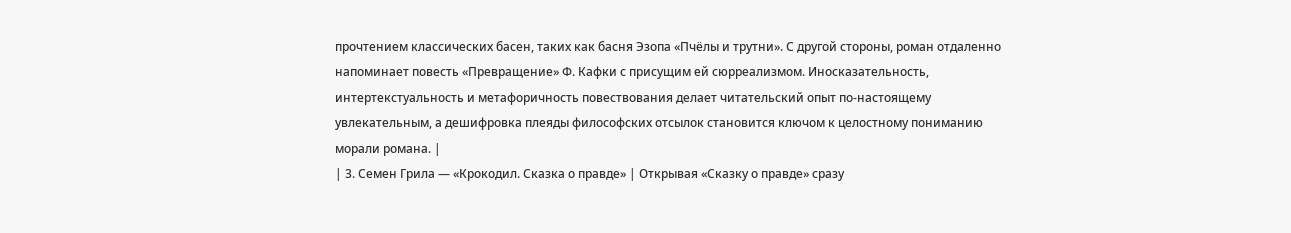прочтением классических басен, таких как басня Эзопа «Пчёлы и трутни». С другой стороны, роман отдаленно напоминает повесть «Превращение» Ф. Кафки с присущим ей сюрреализмом. Иносказательность, интертекстуальность и метафоричность повествования делает читательский опыт по-настоящему увлекательным, а дешифровка плеяды философских отсылок становится ключом к целостному пониманию морали романа. |
| 3. Семен Грила — «Крокодил. Сказка о правде» | Открывая «Сказку о правде» сразу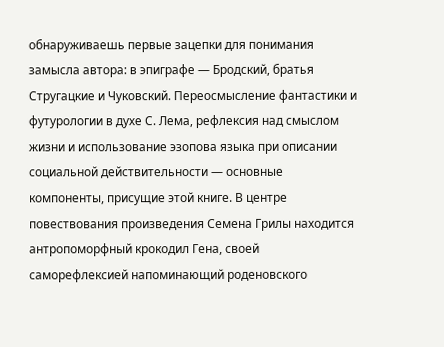обнаруживаешь первые зацепки для понимания замысла автора: в эпиграфе — Бродский, братья Стругацкие и Чуковский. Переосмысление фантастики и футурологии в духе С. Лема, рефлексия над смыслом жизни и использование эзопова языка при описании социальной действительности — основные компоненты, присущие этой книге. В центре повествования произведения Семена Грилы находится антропоморфный крокодил Гена, своей саморефлексией напоминающий роденовского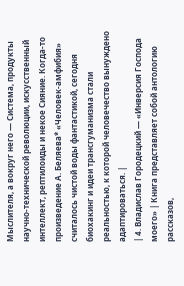Мыслителя, а вокруг него — Система, продукты научно-технической революции, искусственный интеллект, рептилоиды и некое Сияние. Когда-то произведение А. Беляева* «Человек-амфибия» считалось чистой воды фантастикой, сегодня биохакинг и идеи трансгуманизма стали реальностью, к которой человечество вынуждено адаптироваться. |
| 4. Владислав Городецкий — «Инверсия Господа моего» | Книга представляет собой антологию рассказов,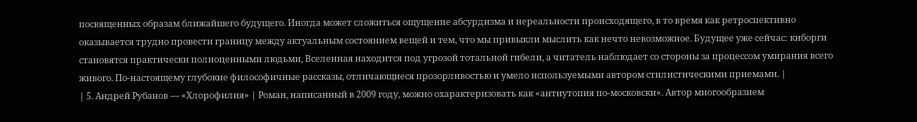посвященных образам ближайшего будущего. Иногда может сложиться ощущение абсурдизма и нереальности происходящего, в то время как ретроспективно оказывается трудно провести границу между актуальным состоянием вещей и тем, что мы привыкли мыслить как нечто невозможное. Будущее уже сейчас: киборги становятся практически полноценными людьми, Вселенная находится под угрозой тотальной гибели, а читатель наблюдает со стороны за процессом умирания всего живого. По-настоящему глубокие философичные рассказы, отличающиеся прозорливостью и умело используемыми автором стилистическими приемами. |
| 5. Андрей Рубанов — «Хлорофилия» | Роман, написанный в 2009 году, можно охарактеризовать как «антиутопия по-московски». Автор многообразием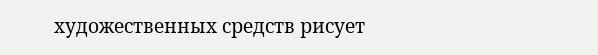художественных средств рисует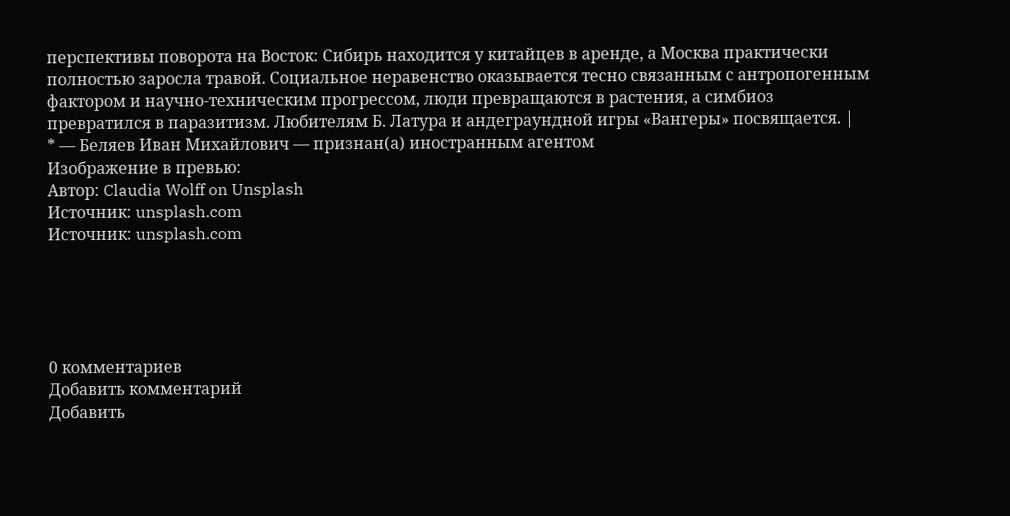перспективы поворота на Восток: Сибирь находится у китайцев в аренде, а Москва практически полностью заросла травой. Социальное неравенство оказывается тесно связанным с антропогенным фактором и научно-техническим прогрессом, люди превращаются в растения, а симбиоз превратился в паразитизм. Любителям Б. Латура и андеграундной игры «Вангеры» посвящается. |
* — Беляев Иван Михайлович — признан(а) иностранным агентом
Изображение в превью:
Автор: Claudia Wolff on Unsplash
Источник: unsplash.com
Источник: unsplash.com





0 комментариев
Добавить комментарий
Добавить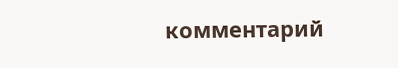комментарий